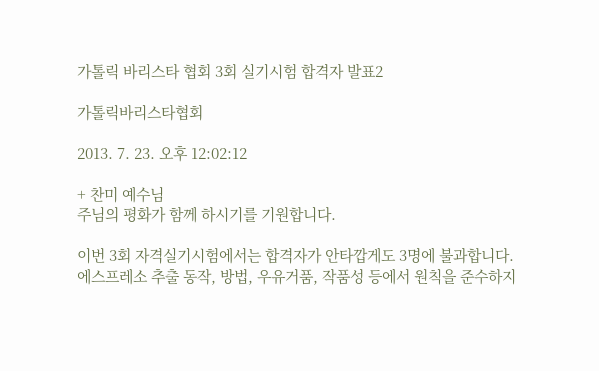가톨릭 바리스타 협회 3회 실기시험 합격자 발표2

가톨릭바리스타협회

2013. 7. 23. 오후 12:02:12

+ 찬미 예수님
주님의 평화가 함께 하시기를 기원합니다.

이번 3회 자격실기시험에서는 합격자가 안타깝게도 3명에 불과합니다.
에스프레소 추출 동작, 방법, 우유거품, 작품성 등에서 원칙을 준수하지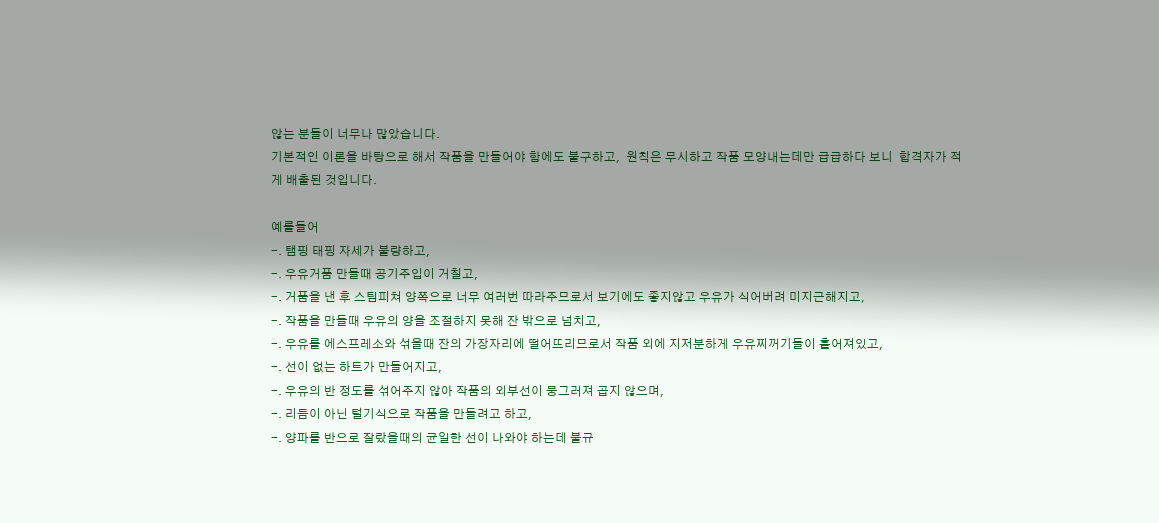않는 분들이 너무나 많았습니다.
기본적인 이론을 바탕으로 해서 작품을 만들어야 함에도 불구하고,  원칙은 무시하고 작품 모양내는데만 급급하다 보니  합격자가 적게 배출된 것입니다.

예를들어
-. 탬핑 태핑 자세가 불량하고,
-. 우유거품 만들때 공기주입이 거칠고,
-. 거품을 낸 후 스팀피쳐 양쪽으로 너무 여러번 따라주므로서 보기에도 좋지않고 우유가 식어버려 미지근해지고,
-. 작품을 만들때 우유의 양을 조절하지 못해 잔 밖으로 넘치고,
-. 우유를 에스프레소와 섞을때 잔의 가장자리에 떨어뜨리므로서 작품 외에 지저분하게 우유찌꺼기들이 흩어져있고,
-. 선이 없는 하트가 만들어지고,
-. 우유의 반 정도를 섞어주지 않아 작품의 외부선이 뭉그러져 곱지 않으며,
-. 리듬이 아닌 털기식으로 작품을 만들려고 하고,
-. 양파를 반으로 잘랐을때의 균일한 선이 나와야 하는데 불규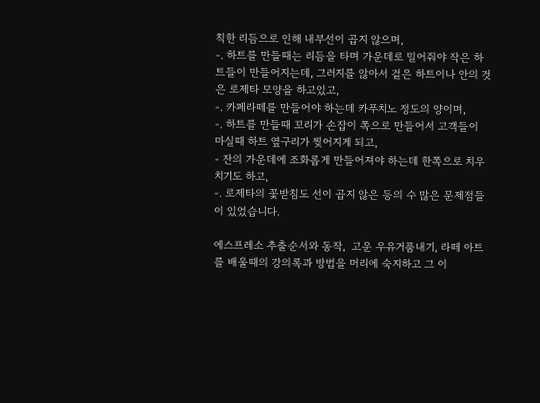칙한 리듬으로 인해 내부선이 곱지 않으며,
-. 하트를 만들때는 리듬을 타며 가운데로 밀어줘야 작은 하트들이 만들어지는데, 그러지를 않아서 겉은 하트이나 안의 것은 로제타 모양을 하고있고,
-. 카페라떼를 만들어야 하는데 카푸치노 정도의 양이며,
-. 하트를 만들때 꼬리가 손잡이 쪽으로 만들어서 고객들이 마실때 하트 옆구리가 찢어지게 되고,
- 잔의 가운데에 조화롭게 만들어져야 하는데 한쪽으로 치우치기도 하고,
-. 로제타의 꽃받침도 선이 곱지 않은 등의 수 많은 문제점들이 있었습니다.

에스프레소 추출순서와 동작,  고운 우유거품내기, 라떼 아트를 배울때의 강의록과 방법을 머리에 숙지하고 그 이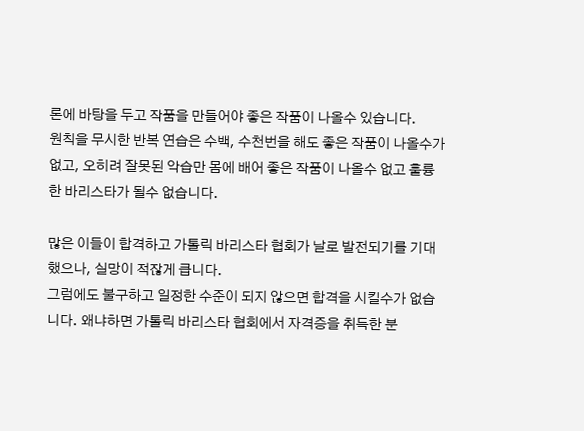론에 바탕을 두고 작품을 만들어야 좋은 작품이 나올수 있습니다.
원칙을 무시한 반복 연습은 수백, 수천번을 해도 좋은 작품이 나올수가 없고, 오히려 잘못된 악습만 몸에 배어 좋은 작품이 나올수 없고 훌륭한 바리스타가 될수 없습니다.

많은 이들이 합격하고 가톨릭 바리스타 협회가 날로 발전되기를 기대했으나, 실망이 적잖게 큽니다.
그럼에도 불구하고 일정한 수준이 되지 않으면 합격을 시킬수가 없습니다. 왜냐하면 가톨릭 바리스타 협회에서 자격증을 취득한 분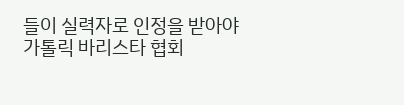들이 실력자로 인정을 받아야 가톨릭 바리스타 협회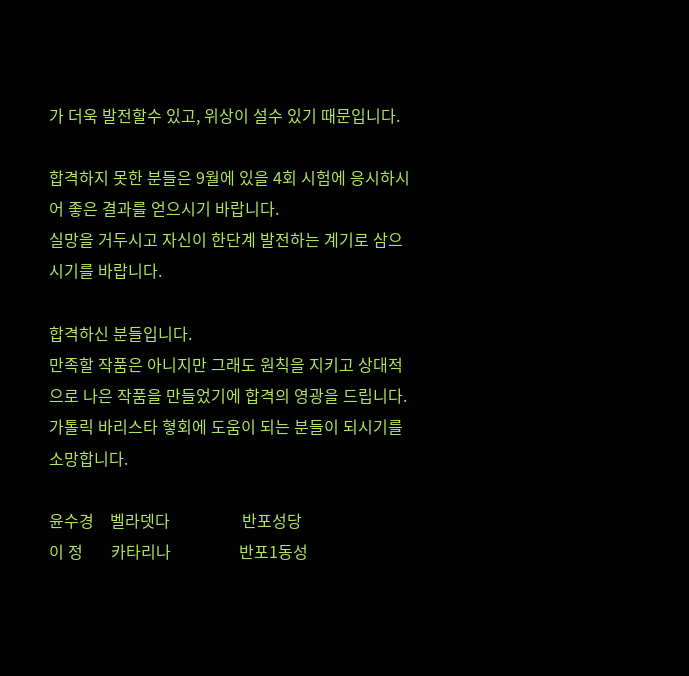가 더욱 발전할수 있고, 위상이 설수 있기 때문입니다.

합격하지 못한 분들은 9월에 있을 4회 시험에 응시하시어 좋은 결과를 얻으시기 바랍니다.
실망을 거두시고 자신이 한단계 발전하는 계기로 삼으시기를 바랍니다.

합격하신 분들입니다.
만족할 작품은 아니지만 그래도 원칙을 지키고 상대적으로 나은 작품을 만들었기에 합격의 영광을 드립니다.
가톨릭 바리스타 혛회에 도움이 되는 분들이 되시기를 소망합니다.

윤수경    벨라뎃다                  반포성당
이 정       카타리나                 반포1동성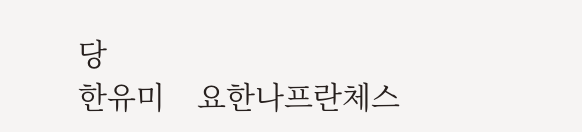당
한유미    요한나프란체스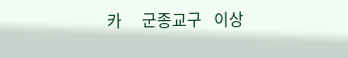카     군종교구   이상